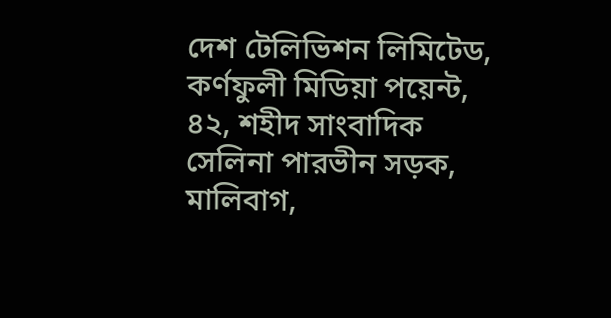দেশ টেলিভিশন লিমিটেড, কর্ণফুলী মিডিয়া পয়েন্ট, ৪২, শহীদ সাংবাদিক সেলিনা পারভীন সড়ক, মালিবাগ,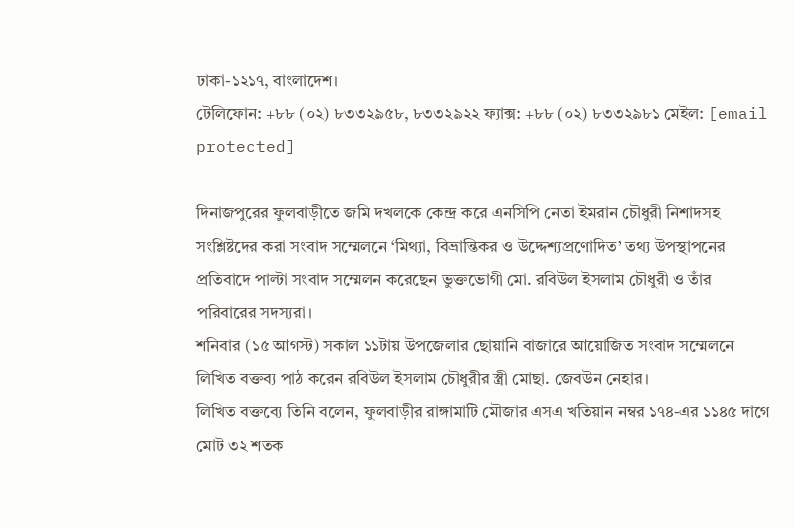ঢাকা-১২১৭, বাংলাদেশ।
টেলিফোন: +৮৮ (০২) ৮৩৩২৯৫৮, ৮৩৩২৯২২ ফ্যাক্স: +৮৮ (০২) ৮৩৩২৯৮১ মেইল: [email protected]

দিনাজপুরের ফুলবাড়ীতে জমি দখলকে কেন্দ্র করে এনসিপি নেতা ইমরান চৌধুরী নিশাদসহ সংশ্লিষ্টদের করা সংবাদ সম্মেলনে ‘মিথ্যা, বিভ্রান্তিকর ও উদ্দেশ্যপ্রণোদিত’ তথ্য উপস্থাপনের প্রতিবাদে পাল্টা সংবাদ সম্মেলন করেছেন ভুক্তভোগী মো. রবিউল ইসলাম চৌধুরী ও তাঁর পরিবারের সদস্যরা।
শনিবার (১৫ আগস্ট) সকাল ১১টায় উপজেলার ছোয়ানি বাজারে আয়োজিত সংবাদ সম্মেলনে লিখিত বক্তব্য পাঠ করেন রবিউল ইসলাম চৌধুরীর স্ত্রী মোছা. জেবউন নেহার।
লিখিত বক্তব্যে তিনি বলেন, ফুলবাড়ীর রাঙ্গামাটি মৌজার এসএ খতিয়ান নম্বর ১৭৪-এর ১১৪৫ দাগে মোট ৩২ শতক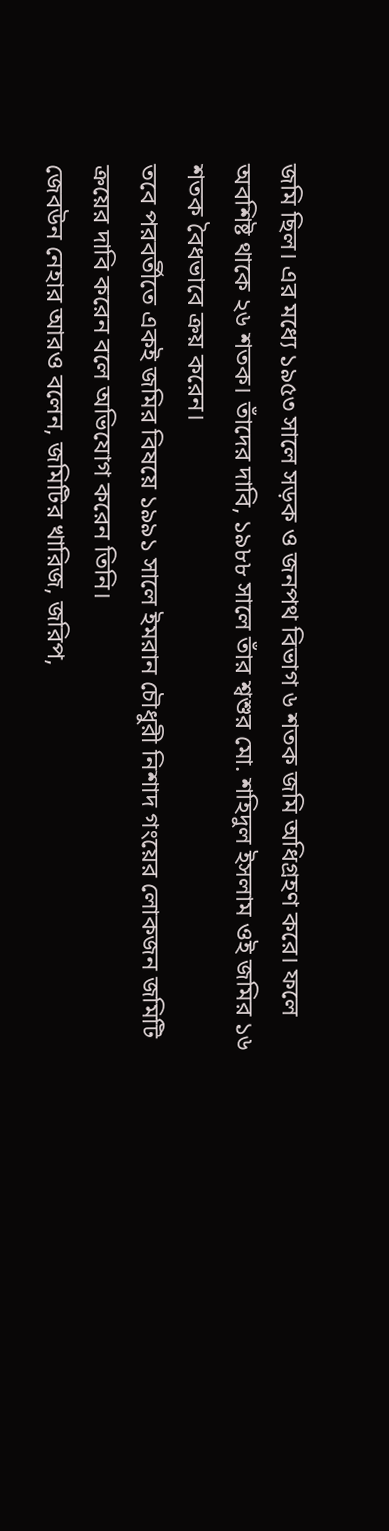জমি ছিল। এর মধ্যে ১৯৫৩ সালে সড়ক ও জনপথ বিভাগ ৬ শতক জমি অধিগ্রহণ করে। ফলে অবশিষ্ট থাকে ২৬ শতক। তাঁদের দাবি, ১৯৮৮ সালে তাঁর শ্বশুর মো. শহিদুল ইসলাম ওই জমির ১৬ শতক বৈধভাবে ক্রয় করেন।
তবে পরবর্তীতে একই জমির বিষয়ে ১৯৯১ সালে ইমরান চৌধুরী নিশাদ গংয়ের লোকজন জমিটি ক্রয়ের দাবি করেন বলে অভিযোগ করেন তিনি।
জেবউন নেহার আরও বলেন, জমিটির খারিজ, জরিপ,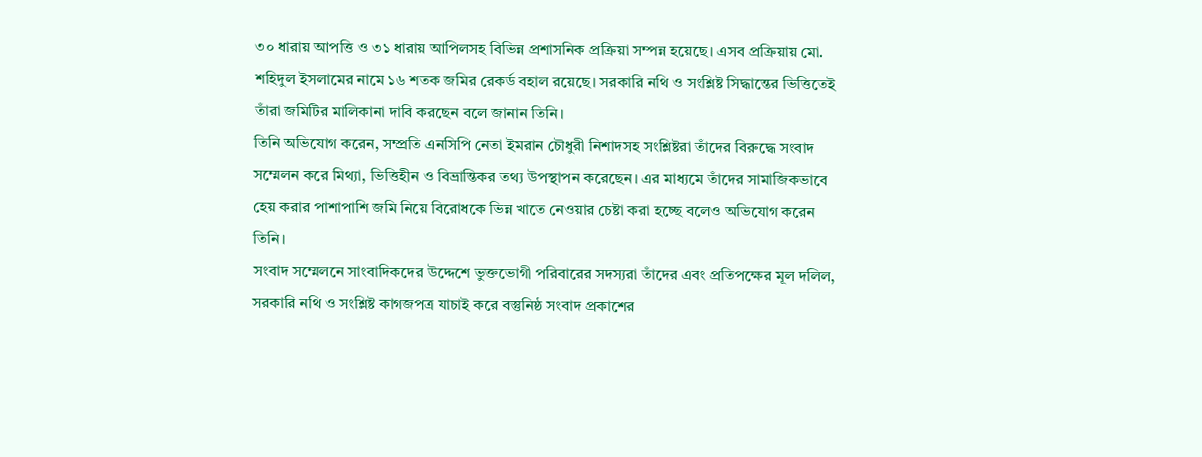৩০ ধারায় আপত্তি ও ৩১ ধারায় আপিলসহ বিভিন্ন প্রশাসনিক প্রক্রিয়া সম্পন্ন হয়েছে। এসব প্রক্রিয়ায় মো. শহিদুল ইসলামের নামে ১৬ শতক জমির রেকর্ড বহাল রয়েছে। সরকারি নথি ও সংশ্লিষ্ট সিদ্ধান্তের ভিত্তিতেই তাঁরা জমিটির মালিকানা দাবি করছেন বলে জানান তিনি।
তিনি অভিযোগ করেন, সম্প্রতি এনসিপি নেতা ইমরান চৌধুরী নিশাদসহ সংশ্লিষ্টরা তাঁদের বিরুদ্ধে সংবাদ সম্মেলন করে মিথ্যা, ভিত্তিহীন ও বিভ্রান্তিকর তথ্য উপস্থাপন করেছেন। এর মাধ্যমে তাঁদের সামাজিকভাবে হেয় করার পাশাপাশি জমি নিয়ে বিরোধকে ভিন্ন খাতে নেওয়ার চেষ্টা করা হচ্ছে বলেও অভিযোগ করেন তিনি।
সংবাদ সম্মেলনে সাংবাদিকদের উদ্দেশে ভুক্তভোগী পরিবারের সদস্যরা তাঁদের এবং প্রতিপক্ষের মূল দলিল, সরকারি নথি ও সংশ্লিষ্ট কাগজপত্র যাচাই করে বস্তুনিষ্ঠ সংবাদ প্রকাশের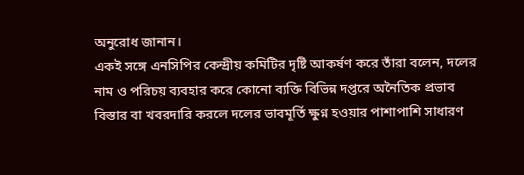অনুরোধ জানান।
একই সঙ্গে এনসিপির কেন্দ্রীয় কমিটির দৃষ্টি আকর্ষণ করে তাঁরা বলেন, দলের নাম ও পরিচয় ব্যবহার করে কোনো ব্যক্তি বিভিন্ন দপ্তরে অনৈতিক প্রভাব বিস্তার বা খবরদারি করলে দলের ভাবমূর্তি ক্ষুণ্ন হওয়ার পাশাপাশি সাধারণ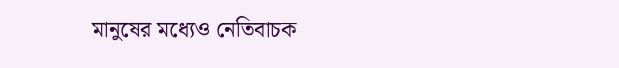মানুষের মধ্যেও নেতিবাচক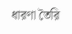ধারণা তৈরি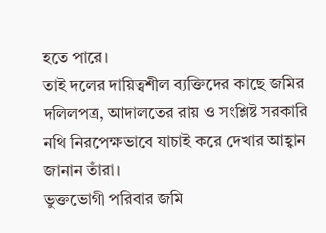হতে পারে।
তাই দলের দায়িত্বশীল ব্যক্তিদের কাছে জমির দলিলপত্র, আদালতের রায় ও সংশ্লিষ্ট সরকারি নথি নিরপেক্ষভাবে যাচাই করে দেখার আহ্বান জানান তাঁরা।
ভুক্তভোগী পরিবার জমি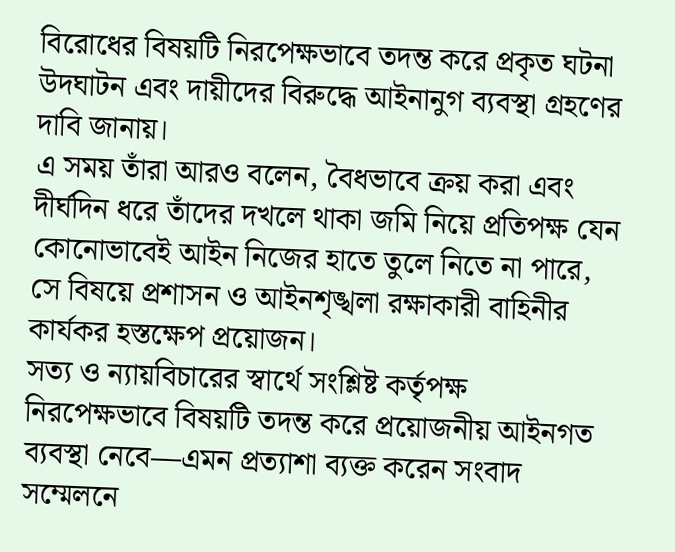বিরোধের বিষয়টি নিরপেক্ষভাবে তদন্ত করে প্রকৃত ঘটনা উদঘাটন এবং দায়ীদের বিরুদ্ধে আইনানুগ ব্যবস্থা গ্রহণের দাবি জানায়।
এ সময় তাঁরা আরও বলেন, বৈধভাবে ক্রয় করা এবং দীর্ঘদিন ধরে তাঁদের দখলে থাকা জমি নিয়ে প্রতিপক্ষ যেন কোনোভাবেই আইন নিজের হাতে তুলে নিতে না পারে, সে বিষয়ে প্রশাসন ও আইনশৃঙ্খলা রক্ষাকারী বাহিনীর কার্যকর হস্তক্ষেপ প্রয়োজন।
সত্য ও ন্যায়বিচারের স্বার্থে সংশ্লিষ্ট কর্তৃপক্ষ নিরপেক্ষভাবে বিষয়টি তদন্ত করে প্রয়োজনীয় আইনগত ব্যবস্থা নেবে—এমন প্রত্যাশা ব্যক্ত করেন সংবাদ সম্মেলনে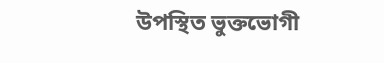উপস্থিত ভুক্তভোগী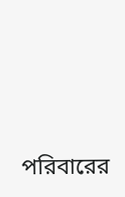পরিবারের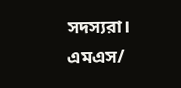সদস্যরা।
এমএস/